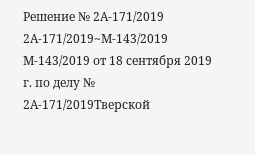Решение № 2А-171/2019 2А-171/2019~М-143/2019 М-143/2019 от 18 сентября 2019 г. по делу № 2А-171/2019Тверской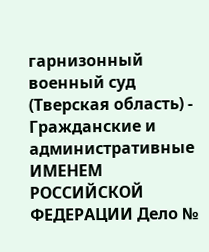гарнизонный военный суд (Тверская область) - Гражданские и административные ИМЕНЕМ РОССИЙСКОЙ ФЕДЕРАЦИИ Дело №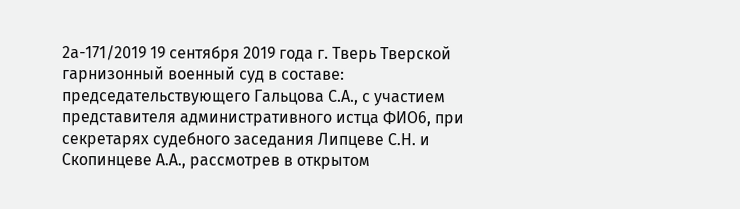2а-171/2019 19 сентября 2019 года г. Тверь Тверской гарнизонный военный суд в составе: председательствующего Гальцова С.А., с участием представителя административного истца ФИО6, при секретарях судебного заседания Липцеве С.Н. и Скопинцеве А.А., рассмотрев в открытом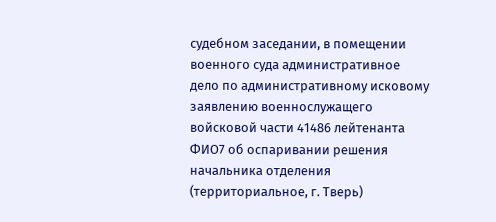судебном заседании, в помещении военного суда административное дело по административному исковому заявлению военнослужащего войсковой части 41486 лейтенанта ФИО7 об оспаривании решения начальника отделения (территориальное, г. Тверь)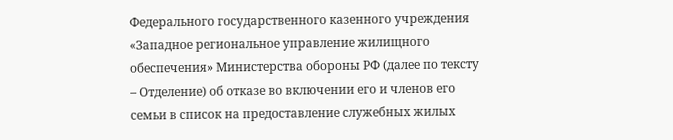Федерального государственного казенного учреждения «Западное региональное управление жилищного обеспечения» Министерства обороны РФ (далее по тексту – Отделение) об отказе во включении его и членов его семьи в список на предоставление служебных жилых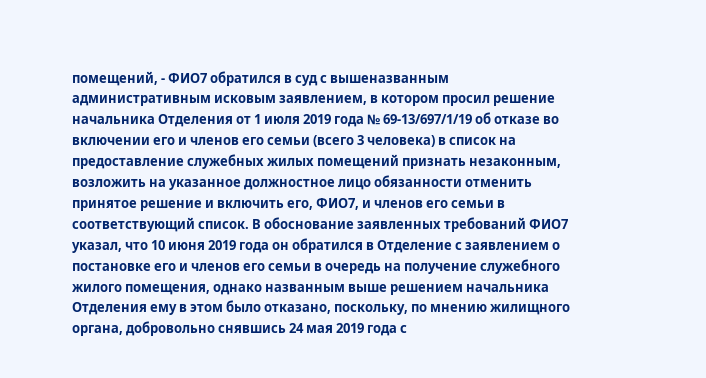помещений, - ФИО7 обратился в суд с вышеназванным административным исковым заявлением, в котором просил решение начальника Отделения от 1 июля 2019 года № 69-13/697/1/19 об отказе во включении его и членов его семьи (всего 3 человека) в список на предоставление служебных жилых помещений признать незаконным, возложить на указанное должностное лицо обязанности отменить принятое решение и включить его, ФИО7, и членов его семьи в соответствующий список. В обоснование заявленных требований ФИО7 указал, что 10 июня 2019 года он обратился в Отделение с заявлением о постановке его и членов его семьи в очередь на получение служебного жилого помещения, однако названным выше решением начальника Отделения ему в этом было отказано, поскольку, по мнению жилищного органа, добровольно снявшись 24 мая 2019 года с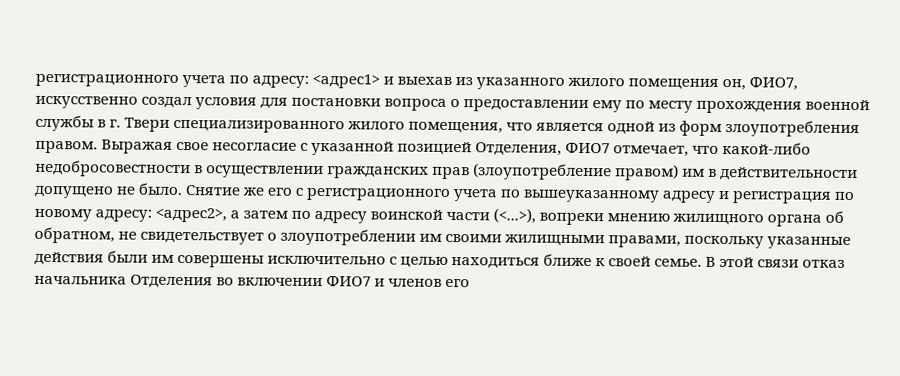регистрационного учета по адресу: <адрес1> и выехав из указанного жилого помещения он, ФИО7, искусственно создал условия для постановки вопроса о предоставлении ему по месту прохождения военной службы в г. Твери специализированного жилого помещения, что является одной из форм злоупотребления правом. Выражая свое несогласие с указанной позицией Отделения, ФИО7 отмечает, что какой-либо недобросовестности в осуществлении гражданских прав (злоупотребление правом) им в действительности допущено не было. Снятие же его с регистрационного учета по вышеуказанному адресу и регистрация по новому адресу: <адрес2>, а затем по адресу воинской части (<...>), вопреки мнению жилищного органа об обратном, не свидетельствует о злоупотреблении им своими жилищными правами, поскольку указанные действия были им совершены исключительно с целью находиться ближе к своей семье. В этой связи отказ начальника Отделения во включении ФИО7 и членов его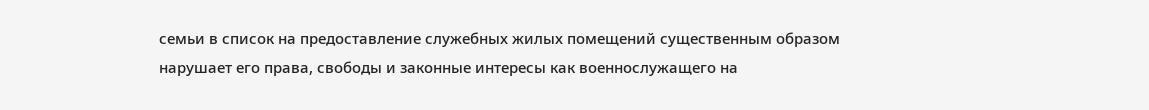семьи в список на предоставление служебных жилых помещений существенным образом нарушает его права, свободы и законные интересы как военнослужащего на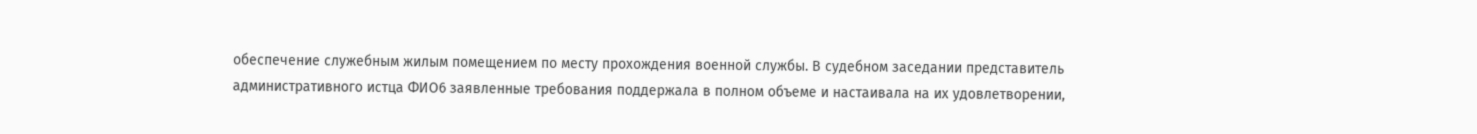обеспечение служебным жилым помещением по месту прохождения военной службы. В судебном заседании представитель административного истца ФИО6 заявленные требования поддержала в полном объеме и настаивала на их удовлетворении,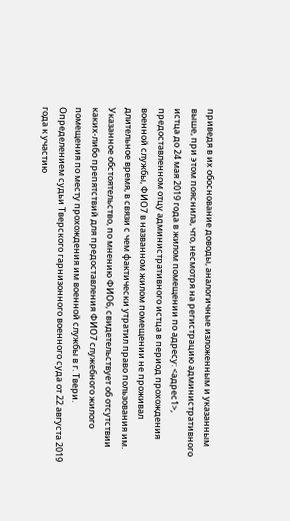приведя в их обоснование доводы, аналогичные изложенным и указанным выше, при этом пояснила, что, несмотря на регистрацию административного истца до 24 мая 2019 года в жилом помещении по адресу: <адрес1>, предоставленном отцу административного истца в период прохождения военной службы, ФИО7 в названном жилом помещении не проживал длительное время, в связи с чем фактически утратил право пользования им. Указанное обстоятельство, по мнению ФИО6, свидетельствует об отсутствии каких-либо препятствий для предоставления ФИО7 служебного жилого помещения по месту прохождения им военной службы в г. Твери. Определением судьи Тверского гарнизонного военного суда от 22 августа 2019 года к участию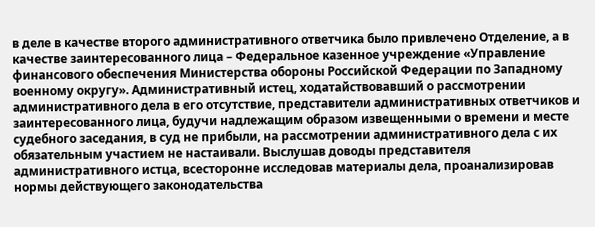в деле в качестве второго административного ответчика было привлечено Отделение, а в качестве заинтересованного лица – Федеральное казенное учреждение «Управление финансового обеспечения Министерства обороны Российской Федерации по Западному военному округу». Административный истец, ходатайствовавший о рассмотрении административного дела в его отсутствие, представители административных ответчиков и заинтересованного лица, будучи надлежащим образом извещенными о времени и месте судебного заседания, в суд не прибыли, на рассмотрении административного дела с их обязательным участием не настаивали. Выслушав доводы представителя административного истца, всесторонне исследовав материалы дела, проанализировав нормы действующего законодательства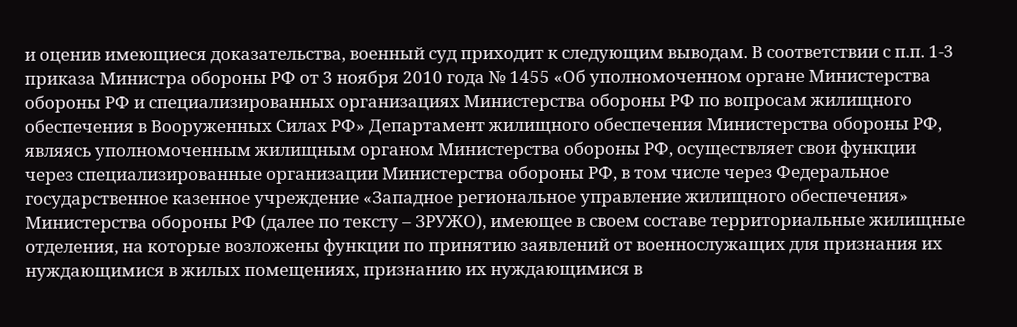и оценив имеющиеся доказательства, военный суд приходит к следующим выводам. В соответствии с п.п. 1-3 приказа Министра обороны РФ от 3 ноября 2010 года № 1455 «Об уполномоченном органе Министерства обороны РФ и специализированных организациях Министерства обороны РФ по вопросам жилищного обеспечения в Вооруженных Силах РФ» Департамент жилищного обеспечения Министерства обороны РФ, являясь уполномоченным жилищным органом Министерства обороны РФ, осуществляет свои функции через специализированные организации Министерства обороны РФ, в том числе через Федеральное государственное казенное учреждение «Западное региональное управление жилищного обеспечения» Министерства обороны РФ (далее по тексту – ЗРУЖО), имеющее в своем составе территориальные жилищные отделения, на которые возложены функции по принятию заявлений от военнослужащих для признания их нуждающимися в жилых помещениях, признанию их нуждающимися в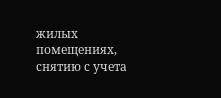жилых помещениях, снятию с учета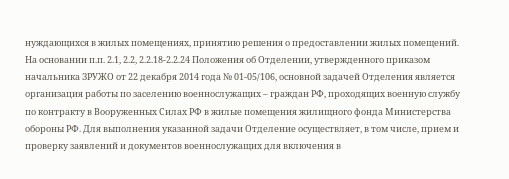нуждающихся в жилых помещениях, принятию решения о предоставлении жилых помещений. На основании п.п. 2.1, 2.2, 2.2.18-2.2.24 Положения об Отделении, утвержденного приказом начальника ЗРУЖО от 22 декабря 2014 года № 01-05/106, основной задачей Отделения является организация работы по заселению военнослужащих – граждан РФ, проходящих военную службу по контракту в Вооруженных Силах РФ в жилые помещения жилищного фонда Министерства обороны РФ. Для выполнения указанной задачи Отделение осуществляет, в том числе, прием и проверку заявлений и документов военнослужащих для включения в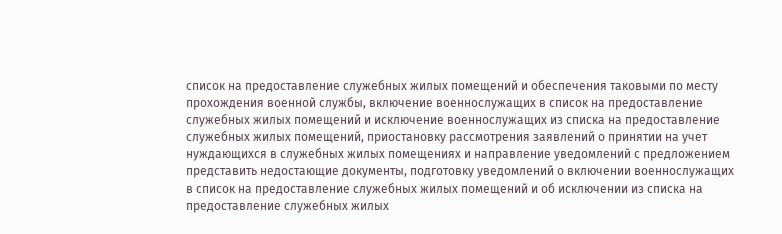список на предоставление служебных жилых помещений и обеспечения таковыми по месту прохождения военной службы, включение военнослужащих в список на предоставление служебных жилых помещений и исключение военнослужащих из списка на предоставление служебных жилых помещений, приостановку рассмотрения заявлений о принятии на учет нуждающихся в служебных жилых помещениях и направление уведомлений с предложением представить недостающие документы, подготовку уведомлений о включении военнослужащих в список на предоставление служебных жилых помещений и об исключении из списка на предоставление служебных жилых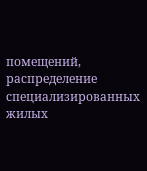помещений, распределение специализированных жилых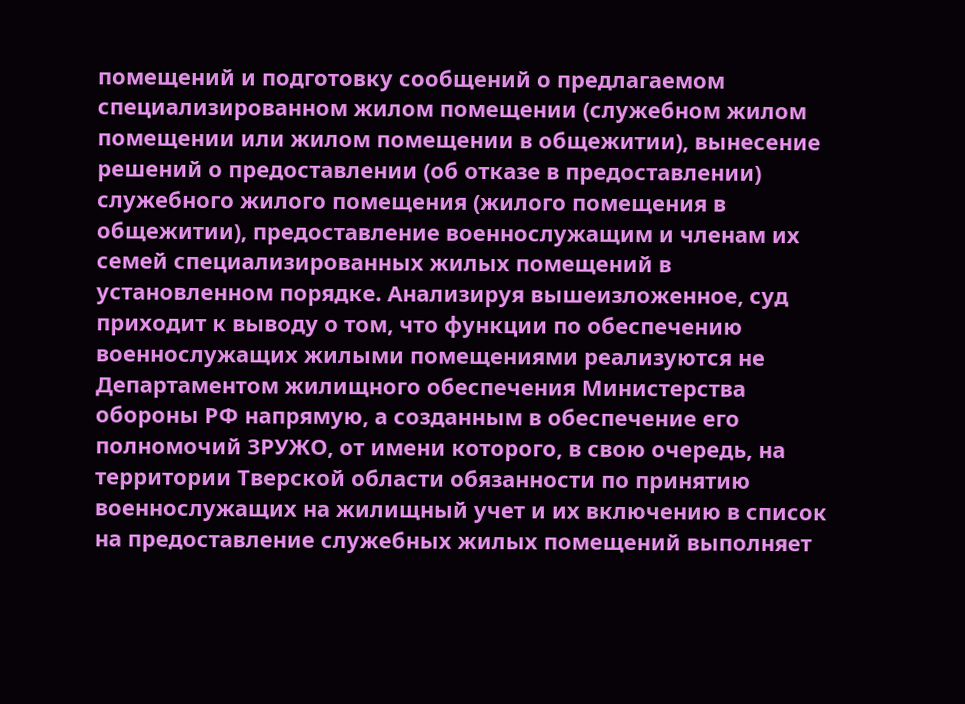помещений и подготовку сообщений о предлагаемом специализированном жилом помещении (служебном жилом помещении или жилом помещении в общежитии), вынесение решений о предоставлении (об отказе в предоставлении) служебного жилого помещения (жилого помещения в общежитии), предоставление военнослужащим и членам их семей специализированных жилых помещений в установленном порядке. Анализируя вышеизложенное, суд приходит к выводу о том, что функции по обеспечению военнослужащих жилыми помещениями реализуются не Департаментом жилищного обеспечения Министерства обороны РФ напрямую, а созданным в обеспечение его полномочий ЗРУЖО, от имени которого, в свою очередь, на территории Тверской области обязанности по принятию военнослужащих на жилищный учет и их включению в список на предоставление служебных жилых помещений выполняет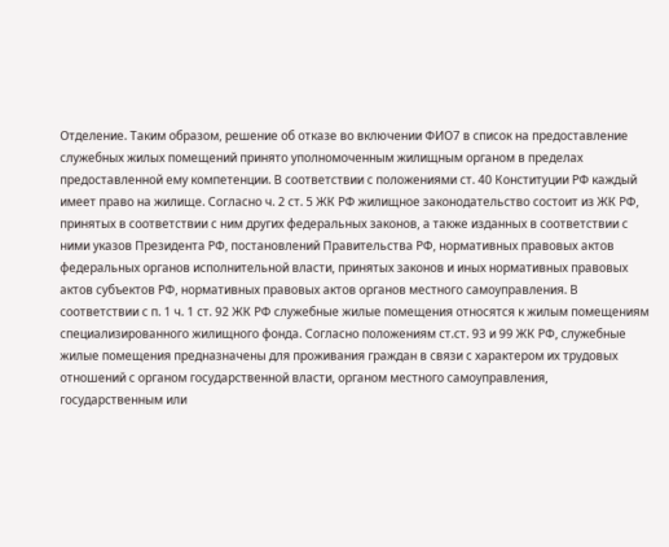Отделение. Таким образом, решение об отказе во включении ФИО7 в список на предоставление служебных жилых помещений принято уполномоченным жилищным органом в пределах предоставленной ему компетенции. В соответствии с положениями ст. 40 Конституции РФ каждый имеет право на жилище. Согласно ч. 2 ст. 5 ЖК РФ жилищное законодательство состоит из ЖК РФ, принятых в соответствии с ним других федеральных законов, а также изданных в соответствии с ними указов Президента РФ, постановлений Правительства РФ, нормативных правовых актов федеральных органов исполнительной власти, принятых законов и иных нормативных правовых актов субъектов РФ, нормативных правовых актов органов местного самоуправления. В соответствии с п. 1 ч. 1 ст. 92 ЖК РФ служебные жилые помещения относятся к жилым помещениям специализированного жилищного фонда. Согласно положениям ст.ст. 93 и 99 ЖК РФ, служебные жилые помещения предназначены для проживания граждан в связи с характером их трудовых отношений с органом государственной власти, органом местного самоуправления, государственным или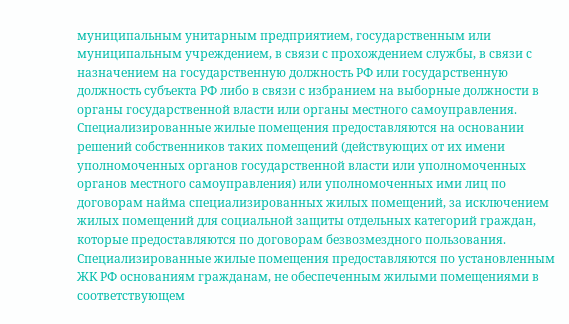муниципальным унитарным предприятием, государственным или муниципальным учреждением, в связи с прохождением службы, в связи с назначением на государственную должность РФ или государственную должность субъекта РФ либо в связи с избранием на выборные должности в органы государственной власти или органы местного самоуправления. Специализированные жилые помещения предоставляются на основании решений собственников таких помещений (действующих от их имени уполномоченных органов государственной власти или уполномоченных органов местного самоуправления) или уполномоченных ими лиц по договорам найма специализированных жилых помещений, за исключением жилых помещений для социальной защиты отдельных категорий граждан, которые предоставляются по договорам безвозмездного пользования. Специализированные жилые помещения предоставляются по установленным ЖК РФ основаниям гражданам, не обеспеченным жилыми помещениями в соответствующем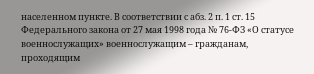населенном пункте. В соответствии с абз. 2 п. 1 ст. 15 Федерального закона от 27 мая 1998 года № 76-ФЗ «О статусе военнослужащих» военнослужащим – гражданам, проходящим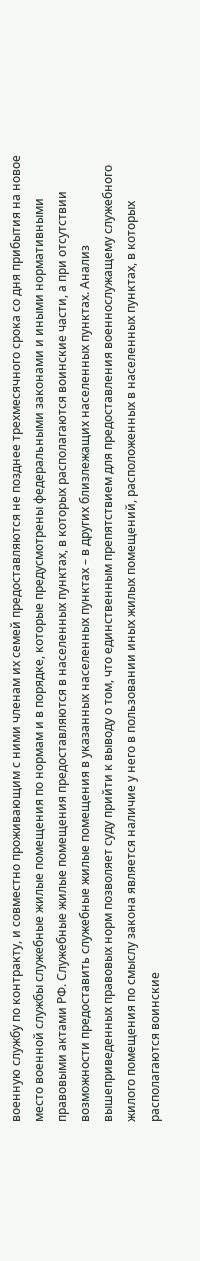военную службу по контракту, и совместно проживающим с ними членам их семей предоставляются не позднее трехмесячного срока со дня прибытия на новое место военной службы служебные жилые помещения по нормам и в порядке, которые предусмотрены федеральными законами и иными нормативными правовыми актами РФ. Служебные жилые помещения предоставляются в населенных пунктах, в которых располагаются воинские части, а при отсутствии возможности предоставить служебные жилые помещения в указанных населенных пунктах – в других близлежащих населенных пунктах. Анализ вышеприведенных правовых норм позволяет суду прийти к выводу о том, что единственным препятствием для предоставления военнослужащему служебного жилого помещения по смыслу закона является наличие у него в пользовании иных жилых помещений, расположенных в населенных пунктах, в которых располагаются воинские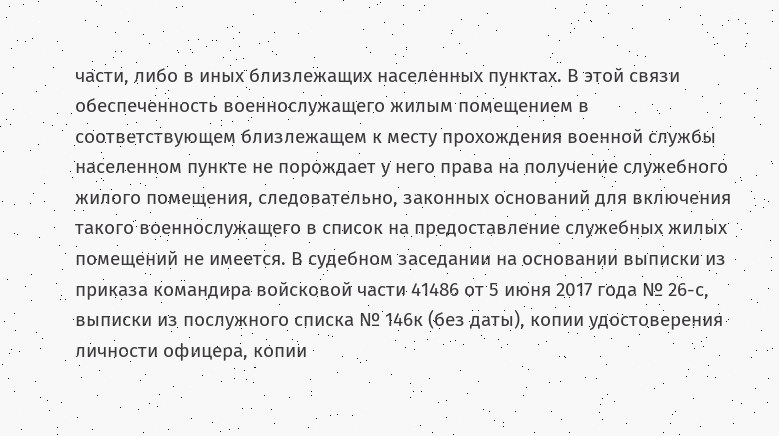части, либо в иных близлежащих населенных пунктах. В этой связи обеспеченность военнослужащего жилым помещением в соответствующем близлежащем к месту прохождения военной службы населенном пункте не порождает у него права на получение служебного жилого помещения, следовательно, законных оснований для включения такого военнослужащего в список на предоставление служебных жилых помещений не имеется. В судебном заседании на основании выписки из приказа командира войсковой части 41486 от 5 июня 2017 года № 26-с, выписки из послужного списка № 146к (без даты), копии удостоверения личности офицера, копии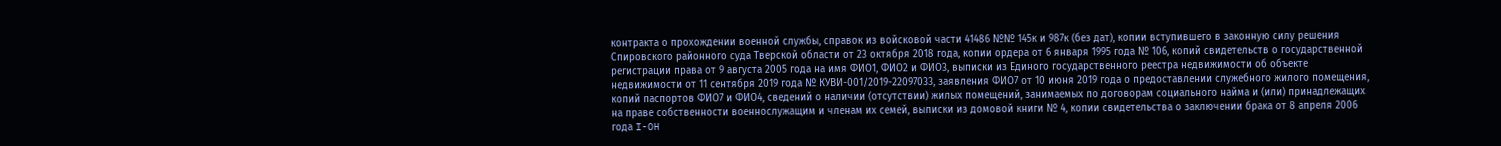контракта о прохождении военной службы, справок из войсковой части 41486 №№ 145к и 987к (без дат), копии вступившего в законную силу решения Спировского районного суда Тверской области от 23 октября 2018 года, копии ордера от 6 января 1995 года № 106, копий свидетельств о государственной регистрации права от 9 августа 2005 года на имя ФИО1, ФИО2 и ФИО3, выписки из Единого государственного реестра недвижимости об объекте недвижимости от 11 сентября 2019 года № КУВИ-001/2019-22097033, заявления ФИО7 от 10 июня 2019 года о предоставлении служебного жилого помещения, копий паспортов ФИО7 и ФИО4, сведений о наличии (отсутствии) жилых помещений, занимаемых по договорам социального найма и (или) принадлежащих на праве собственности военнослужащим и членам их семей, выписки из домовой книги № 4, копии свидетельства о заключении брака от 8 апреля 2006 года I-OH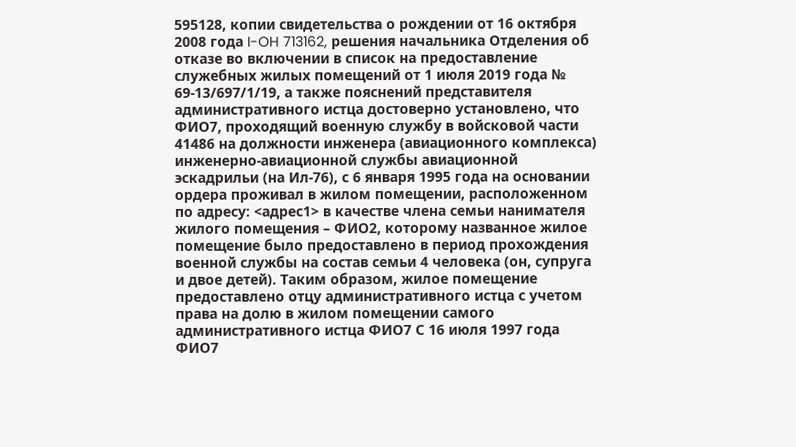595128, копии свидетельства о рождении от 16 октября 2008 года I-OH 713162, решения начальника Отделения об отказе во включении в список на предоставление служебных жилых помещений от 1 июля 2019 года № 69-13/697/1/19, а также пояснений представителя административного истца достоверно установлено, что ФИО7, проходящий военную службу в войсковой части 41486 на должности инженера (авиационного комплекса) инженерно-авиационной службы авиационной эскадрильи (на Ил-76), с 6 января 1995 года на основании ордера проживал в жилом помещении, расположенном по адресу: <адрес1> в качестве члена семьи нанимателя жилого помещения – ФИО2, которому названное жилое помещение было предоставлено в период прохождения военной службы на состав семьи 4 человека (он, супруга и двое детей). Таким образом, жилое помещение предоставлено отцу административного истца с учетом права на долю в жилом помещении самого административного истца ФИО7 С 16 июля 1997 года ФИО7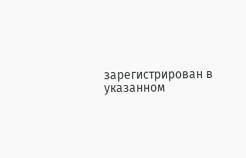зарегистрирован в указанном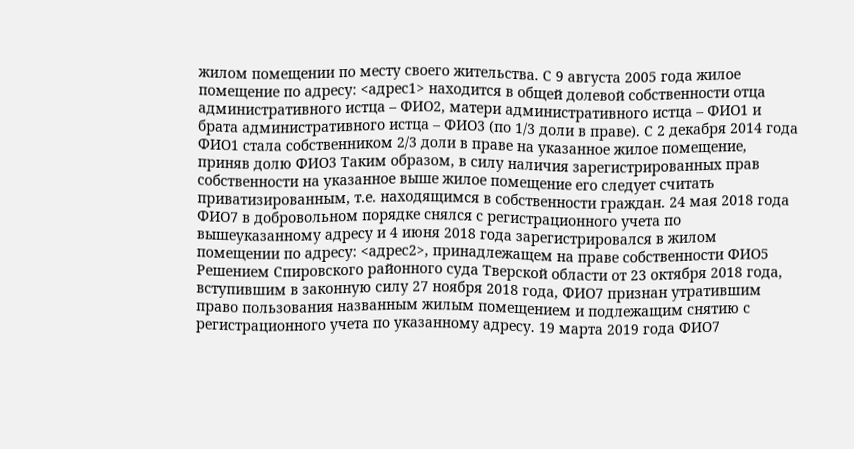жилом помещении по месту своего жительства. С 9 августа 2005 года жилое помещение по адресу: <адрес1> находится в общей долевой собственности отца административного истца – ФИО2, матери административного истца – ФИО1 и брата административного истца – ФИО3 (по 1/3 доли в праве). С 2 декабря 2014 года ФИО1 стала собственником 2/3 доли в праве на указанное жилое помещение, приняв долю ФИО3 Таким образом, в силу наличия зарегистрированных прав собственности на указанное выше жилое помещение его следует считать приватизированным, т.е. находящимся в собственности граждан. 24 мая 2018 года ФИО7 в добровольном порядке снялся с регистрационного учета по вышеуказанному адресу и 4 июня 2018 года зарегистрировался в жилом помещении по адресу: <адрес2>, принадлежащем на праве собственности ФИО5 Решением Спировского районного суда Тверской области от 23 октября 2018 года, вступившим в законную силу 27 ноября 2018 года, ФИО7 признан утратившим право пользования названным жилым помещением и подлежащим снятию с регистрационного учета по указанному адресу. 19 марта 2019 года ФИО7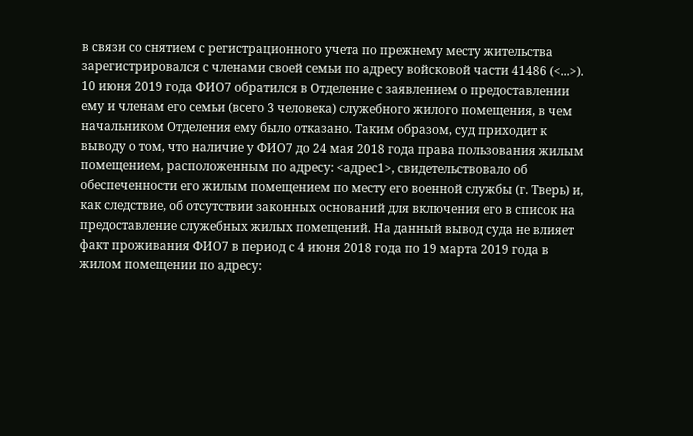в связи со снятием с регистрационного учета по прежнему месту жительства зарегистрировался с членами своей семьи по адресу войсковой части 41486 (<...>). 10 июня 2019 года ФИО7 обратился в Отделение с заявлением о предоставлении ему и членам его семьи (всего 3 человека) служебного жилого помещения, в чем начальником Отделения ему было отказано. Таким образом, суд приходит к выводу о том, что наличие у ФИО7 до 24 мая 2018 года права пользования жилым помещением, расположенным по адресу: <адрес1>, свидетельствовало об обеспеченности его жилым помещением по месту его военной службы (г. Тверь) и, как следствие, об отсутствии законных оснований для включения его в список на предоставление служебных жилых помещений. На данный вывод суда не влияет факт проживания ФИО7 в период с 4 июня 2018 года по 19 марта 2019 года в жилом помещении по адресу: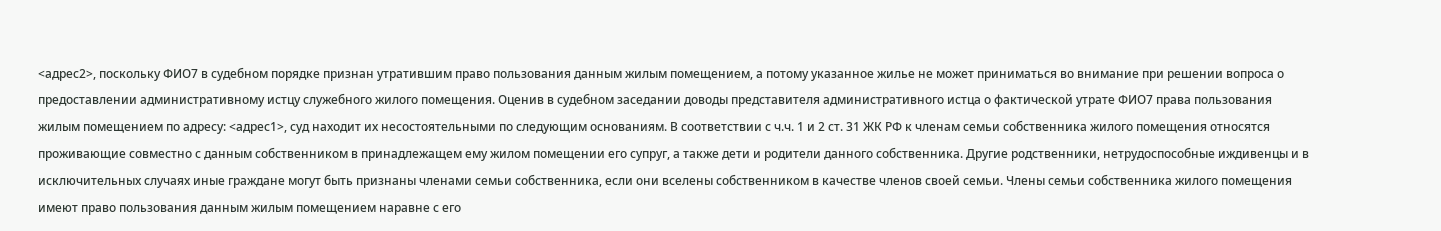<адрес2>, поскольку ФИО7 в судебном порядке признан утратившим право пользования данным жилым помещением, а потому указанное жилье не может приниматься во внимание при решении вопроса о предоставлении административному истцу служебного жилого помещения. Оценив в судебном заседании доводы представителя административного истца о фактической утрате ФИО7 права пользования жилым помещением по адресу: <адрес1>, суд находит их несостоятельными по следующим основаниям. В соответствии с ч.ч. 1 и 2 ст. 31 ЖК РФ к членам семьи собственника жилого помещения относятся проживающие совместно с данным собственником в принадлежащем ему жилом помещении его супруг, а также дети и родители данного собственника. Другие родственники, нетрудоспособные иждивенцы и в исключительных случаях иные граждане могут быть признаны членами семьи собственника, если они вселены собственником в качестве членов своей семьи. Члены семьи собственника жилого помещения имеют право пользования данным жилым помещением наравне с его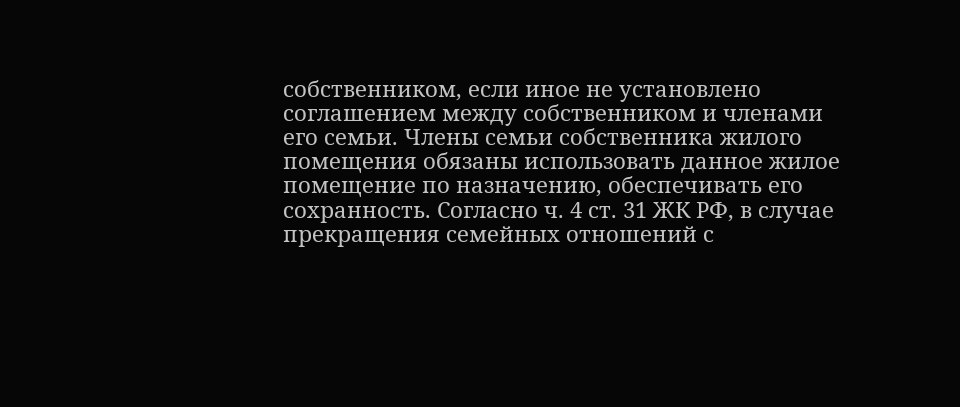собственником, если иное не установлено соглашением между собственником и членами его семьи. Члены семьи собственника жилого помещения обязаны использовать данное жилое помещение по назначению, обеспечивать его сохранность. Согласно ч. 4 ст. 31 ЖК РФ, в случае прекращения семейных отношений с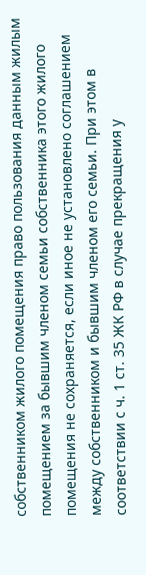собственником жилого помещения право пользования данным жилым помещением за бывшим членом семьи собственника этого жилого помещения не сохраняется, если иное не установлено соглашением между собственником и бывшим членом его семьи. При этом в соответствии с ч. 1 ст. 35 ЖК РФ в случае прекращения у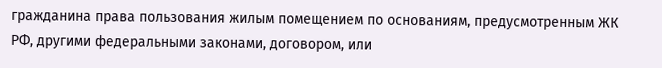гражданина права пользования жилым помещением по основаниям, предусмотренным ЖК РФ, другими федеральными законами, договором, или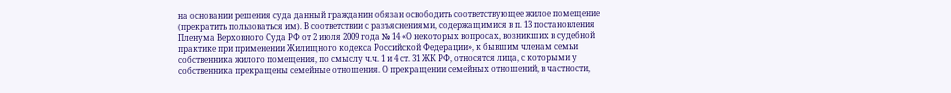на основании решения суда данный гражданин обязан освободить соответствующее жилое помещение (прекратить пользоваться им). В соответствии с разъяснениями, содержащимися в п. 13 постановления Пленума Верховного Суда РФ от 2 июля 2009 года № 14 «О некоторых вопросах, возникших в судебной практике при применении Жилищного кодекса Российской Федерации», к бывшим членам семьи собственника жилого помещения, по смыслу ч.ч. 1 и 4 ст. 31 ЖК РФ, относятся лица, с которыми у собственника прекращены семейные отношения. О прекращении семейных отношений, в частности,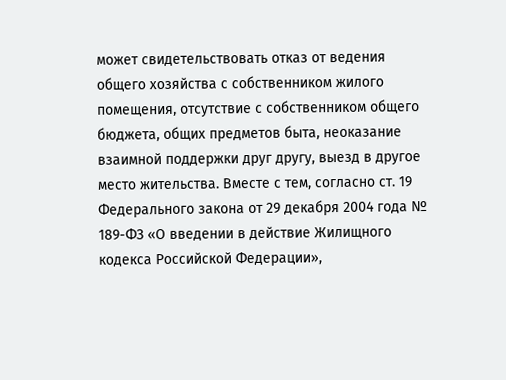может свидетельствовать отказ от ведения общего хозяйства с собственником жилого помещения, отсутствие с собственником общего бюджета, общих предметов быта, неоказание взаимной поддержки друг другу, выезд в другое место жительства. Вместе с тем, согласно ст. 19 Федерального закона от 29 декабря 2004 года № 189-ФЗ «О введении в действие Жилищного кодекса Российской Федерации»,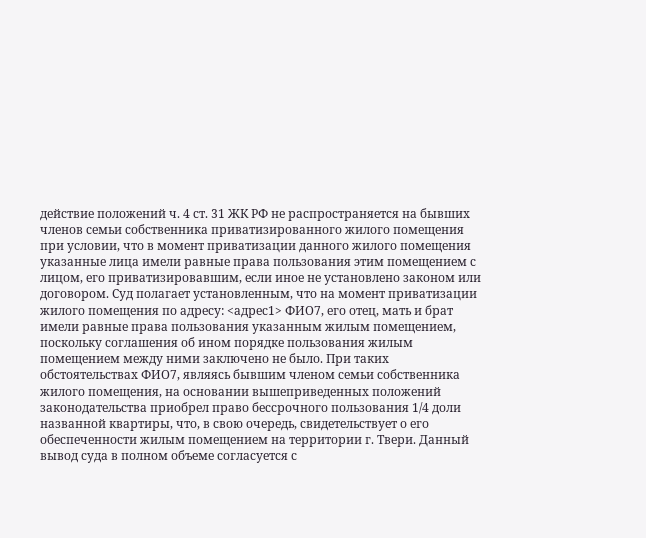действие положений ч. 4 ст. 31 ЖК РФ не распространяется на бывших членов семьи собственника приватизированного жилого помещения при условии, что в момент приватизации данного жилого помещения указанные лица имели равные права пользования этим помещением с лицом, его приватизировавшим, если иное не установлено законом или договором. Суд полагает установленным, что на момент приватизации жилого помещения по адресу: <адрес1> ФИО7, его отец, мать и брат имели равные права пользования указанным жилым помещением, поскольку соглашения об ином порядке пользования жилым помещением между ними заключено не было. При таких обстоятельствах ФИО7, являясь бывшим членом семьи собственника жилого помещения, на основании вышеприведенных положений законодательства приобрел право бессрочного пользования 1/4 доли названной квартиры, что, в свою очередь, свидетельствует о его обеспеченности жилым помещением на территории г. Твери. Данный вывод суда в полном объеме согласуется с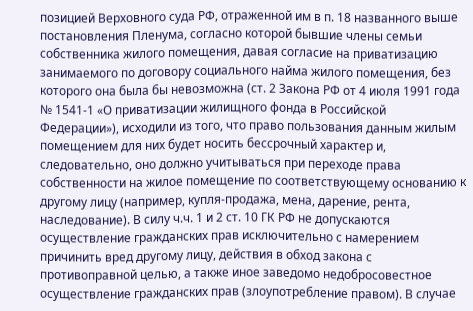позицией Верховного суда РФ, отраженной им в п. 18 названного выше постановления Пленума, согласно которой бывшие члены семьи собственника жилого помещения, давая согласие на приватизацию занимаемого по договору социального найма жилого помещения, без которого она была бы невозможна (ст. 2 Закона РФ от 4 июля 1991 года № 1541-1 «О приватизации жилищного фонда в Российской Федерации»), исходили из того, что право пользования данным жилым помещением для них будет носить бессрочный характер и, следовательно, оно должно учитываться при переходе права собственности на жилое помещение по соответствующему основанию к другому лицу (например, купля-продажа, мена, дарение, рента, наследование). В силу ч.ч. 1 и 2 ст. 10 ГК РФ не допускаются осуществление гражданских прав исключительно с намерением причинить вред другому лицу, действия в обход закона с противоправной целью, а также иное заведомо недобросовестное осуществление гражданских прав (злоупотребление правом). В случае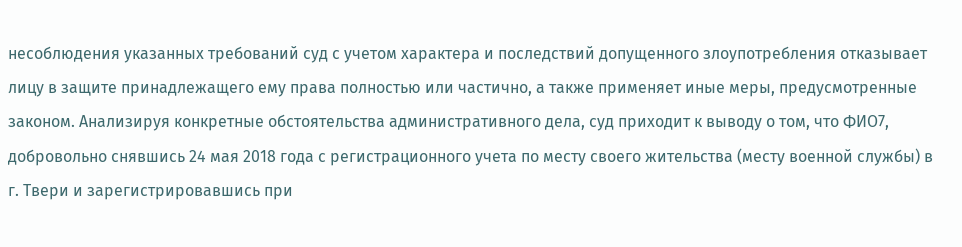несоблюдения указанных требований суд с учетом характера и последствий допущенного злоупотребления отказывает лицу в защите принадлежащего ему права полностью или частично, а также применяет иные меры, предусмотренные законом. Анализируя конкретные обстоятельства административного дела, суд приходит к выводу о том, что ФИО7, добровольно снявшись 24 мая 2018 года с регистрационного учета по месту своего жительства (месту военной службы) в г. Твери и зарегистрировавшись при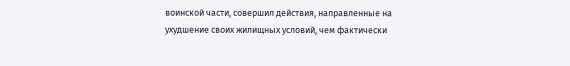воинской части, совершил действия, направленные на ухудшение своих жилищных условий, чем фактически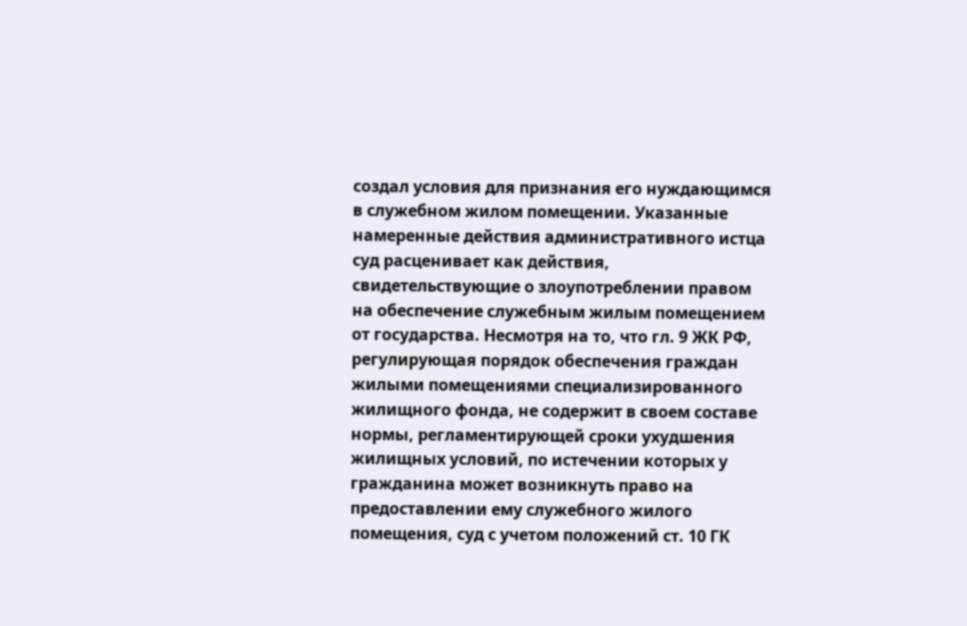создал условия для признания его нуждающимся в служебном жилом помещении. Указанные намеренные действия административного истца суд расценивает как действия, свидетельствующие о злоупотреблении правом на обеспечение служебным жилым помещением от государства. Несмотря на то, что гл. 9 ЖК РФ, регулирующая порядок обеспечения граждан жилыми помещениями специализированного жилищного фонда, не содержит в своем составе нормы, регламентирующей сроки ухудшения жилищных условий, по истечении которых у гражданина может возникнуть право на предоставлении ему служебного жилого помещения, суд с учетом положений ст. 10 ГК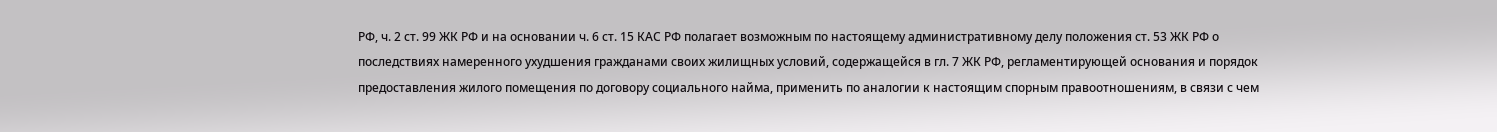РФ, ч. 2 ст. 99 ЖК РФ и на основании ч. 6 ст. 15 КАС РФ полагает возможным по настоящему административному делу положения ст. 53 ЖК РФ о последствиях намеренного ухудшения гражданами своих жилищных условий, содержащейся в гл. 7 ЖК РФ, регламентирующей основания и порядок предоставления жилого помещения по договору социального найма, применить по аналогии к настоящим спорным правоотношениям, в связи с чем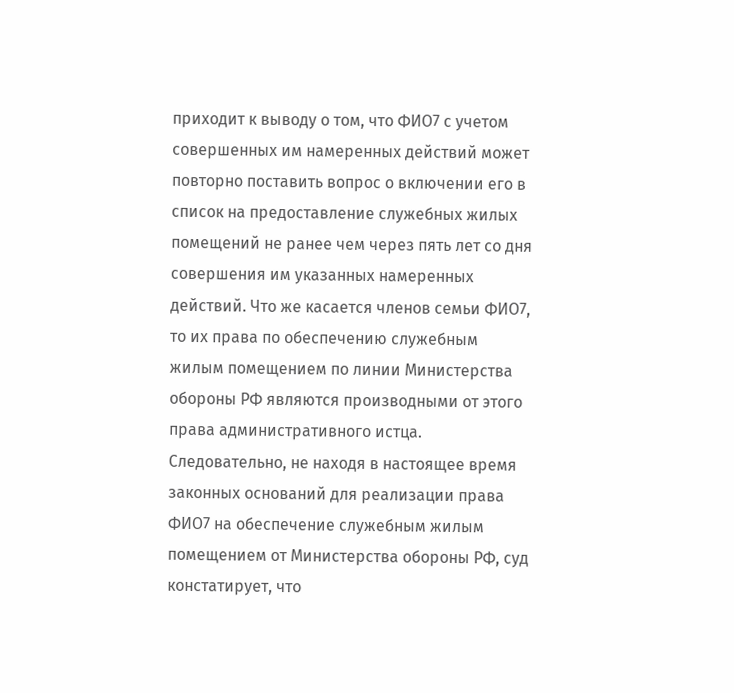приходит к выводу о том, что ФИО7 с учетом совершенных им намеренных действий может повторно поставить вопрос о включении его в список на предоставление служебных жилых помещений не ранее чем через пять лет со дня совершения им указанных намеренных действий. Что же касается членов семьи ФИО7, то их права по обеспечению служебным жилым помещением по линии Министерства обороны РФ являются производными от этого права административного истца. Следовательно, не находя в настоящее время законных оснований для реализации права ФИО7 на обеспечение служебным жилым помещением от Министерства обороны РФ, суд констатирует, что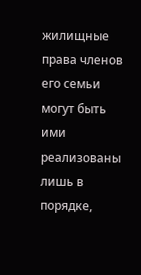жилищные права членов его семьи могут быть ими реализованы лишь в порядке,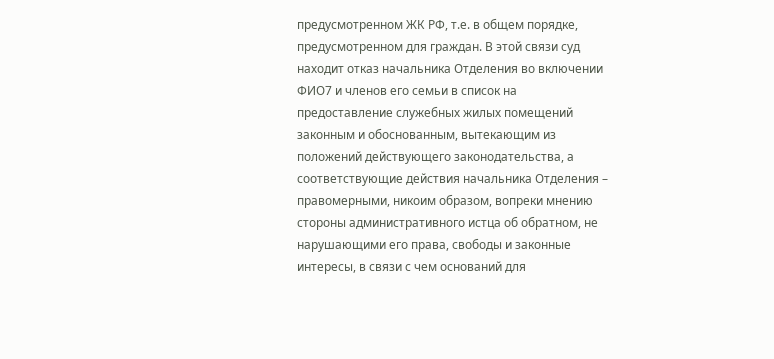предусмотренном ЖК РФ, т.е. в общем порядке, предусмотренном для граждан. В этой связи суд находит отказ начальника Отделения во включении ФИО7 и членов его семьи в список на предоставление служебных жилых помещений законным и обоснованным, вытекающим из положений действующего законодательства, а соответствующие действия начальника Отделения – правомерными, никоим образом, вопреки мнению стороны административного истца об обратном, не нарушающими его права, свободы и законные интересы, в связи с чем оснований для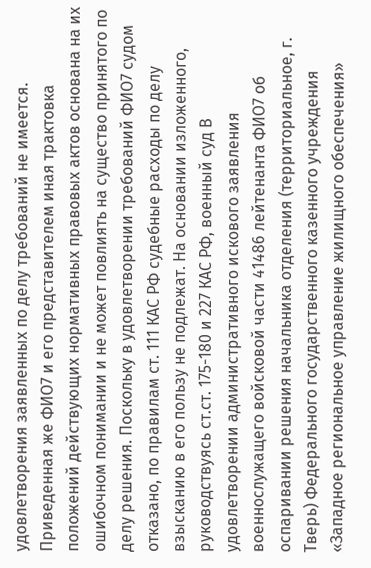удовлетворения заявленных по делу требований не имеется. Приведенная же ФИО7 и его представителем иная трактовка положений действующих нормативных правовых актов основана на их ошибочном понимании и не может повлиять на существо принятого по делу решения. Поскольку в удовлетворении требований ФИО7 судом отказано, по правилам ст. 111 КАС РФ судебные расходы по делу взысканию в его пользу не подлежат. На основании изложенного, руководствуясь ст.ст. 175-180 и 227 КАС РФ, военный суд В удовлетворении административного искового заявления военнослужащего войсковой части 41486 лейтенанта ФИО7 об оспаривании решения начальника отделения (территориальное, г. Тверь) Федерального государственного казенного учреждения «Западное региональное управление жилищного обеспечения»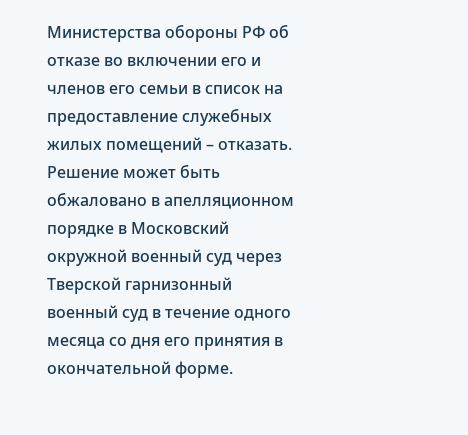Министерства обороны РФ об отказе во включении его и членов его семьи в список на предоставление служебных жилых помещений – отказать. Решение может быть обжаловано в апелляционном порядке в Московский окружной военный суд через Тверской гарнизонный военный суд в течение одного месяца со дня его принятия в окончательной форме.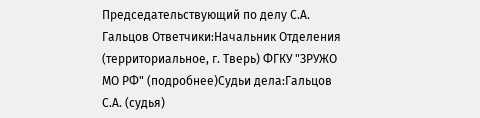Председательствующий по делу С.А. Гальцов Ответчики:Начальник Отделения (территориальное, г. Тверь) ФГКУ "ЗРУЖО МО РФ" (подробнее)Судьи дела:Гальцов С.А. (судья)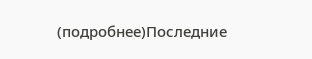(подробнее)Последние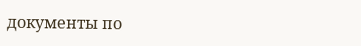документы по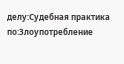делу:Судебная практика по:Злоупотребление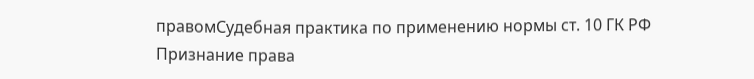правомСудебная практика по применению нормы ст. 10 ГК РФ Признание права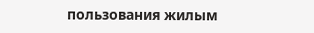пользования жилым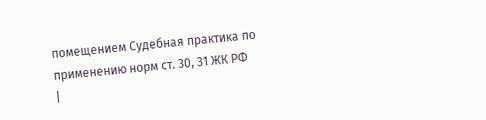помещением Судебная практика по применению норм ст. 30, 31 ЖК РФ
|